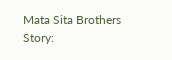Mata Sita Brothers Story: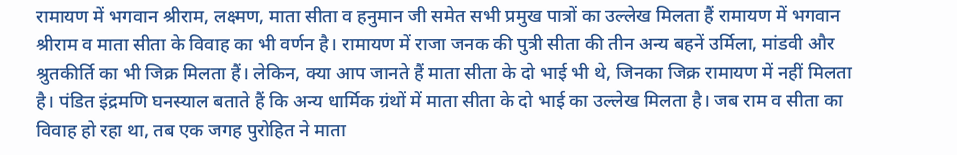रामायण में भगवान श्रीराम, लक्ष्मण, माता सीता व हनुमान जी समेत सभी प्रमुख पात्रों का उल्लेख मिलता हैं रामायण में भगवान श्रीराम व माता सीता के विवाह का भी वर्णन है। रामायण में राजा जनक की पुत्री सीता की तीन अन्य बहनें उर्मिला, मांडवी और श्रुतकीर्ति का भी जिक्र मिलता हैं। लेकिन, क्या आप जानते हैं माता सीता के दो भाई भी थे, जिनका जिक्र रामायण में नहीं मिलता है। पंडित इंद्रमणि घनस्याल बताते हैं कि अन्य धार्मिक ग्रंथों में माता सीता के दो भाई का उल्लेख मिलता है। जब राम व सीता का विवाह हो रहा था, तब एक जगह पुरोहित ने माता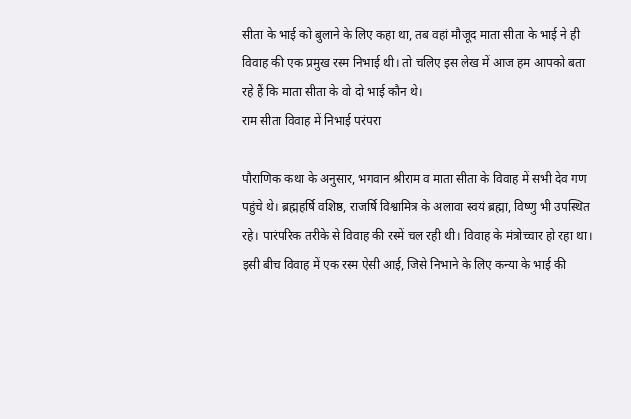सीता के भाई को बुलाने के लिए कहा था, तब वहां मौजूद माता सीता के भाई ने ही विवाह की एक प्रमुख रस्म निभाई थी। तो चलिए इस लेख में आज हम आपको बता रहे हैं कि माता सीता के वो दो भाई कौन थे।
राम सीता विवाह में निभाई परंपरा

पौराणिक कथा के अनुसार, भगवान श्रीराम व माता सीता के विवाह में सभी देव गण पहुंचे थे। ब्रह्महर्षि वशिष्ठ, राजर्षि विश्वामित्र के अलावा स्वयं ब्रह्मा, विष्णु भी उपस्थित रहे। पारंपरिक तरीके से विवाह की रस्में चल रही थी। विवाह के मंत्रोच्चार हो रहा था। इसी बीच विवाह में एक रस्म ऐसी आई, जिसे निभाने के लिए कन्या के भाई की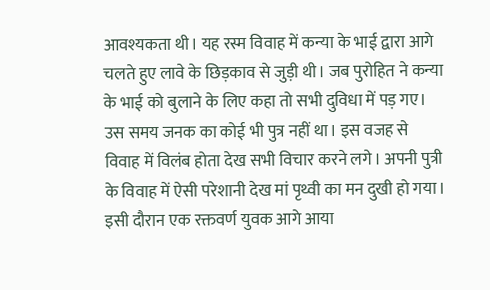आवश्यकता थी। यह रस्म विवाह में कन्या के भाई द्वारा आगे चलते हुए लावे के छिड़काव से जुड़ी थी। जब पुरोहित ने कन्या के भाई को बुलाने के लिए कहा तो सभी दुविधा में पड़ गए। उस समय जनक का कोई भी पुत्र नहीं था। इस वजह से विवाह में विलंब होता देख सभी विचार करने लगे। अपनी पुत्री के विवाह में ऐसी परेशानी देख मां पृथ्वी का मन दुखी हो गया।
इसी दौरान एक रक्तवर्ण युवक आगे आया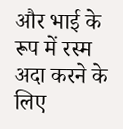और भाई के रूप में रस्म अदा करने के लिए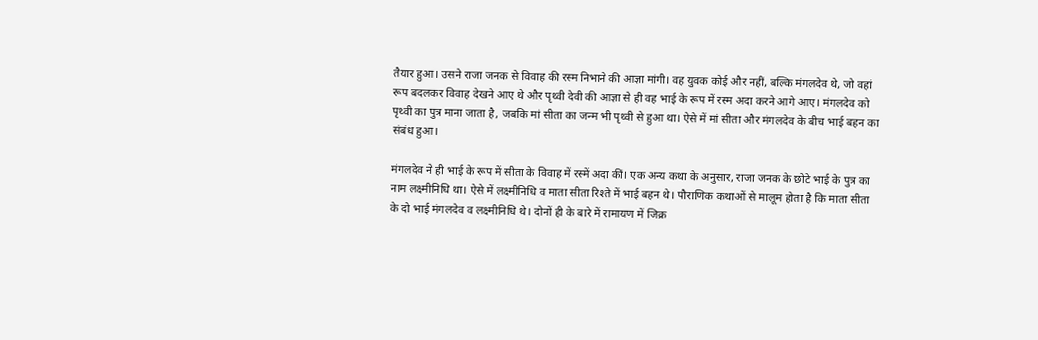तैयार हुआ। उसने राजा जनक से विवाह की रस्म निभाने की आज्ञा मांगी। वह युवक कोई और नहीं, बल्कि मंगलदेव थे, जो वहां रूप बदलकर विवाह देखने आए थे और पृथ्वी देवी की आज्ञा से ही वह भाई के रूप में रस्म अदा करने आगे आए। मंगलदेव को पृथ्वी का पुत्र माना जाता है, जबकि मां सीता का जन्म भी पृथ्वी से हुआ था। ऐसे में मां सीता और मंगलदेव के बीच भाई बहन का संबंध हुआ।

मंगलदेव ने ही भाई के रूप में सीता के विवाह में रस्में अदा कीं। एक अन्य कथा के अनुसार, राजा जनक के छोटे भाई के पुत्र का नाम लक्ष्मीनिधि था। ऐसे में लक्ष्मीनिधि व माता सीता रिश्ते में भाई बहन थे। पौराणिक कथाओं से मालूम होता है कि माता सीता के दो भाई मंगलदेव व लक्ष्मीनिधि थे। दोनों ही के बारे में रामायण में जिक्र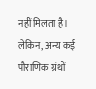नहीं मिलता है। लेकिन, अन्य कई पौराणिक ग्रंथों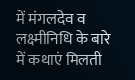में मंगलदेव व लक्ष्मीनिधि के बारे में कथाएं मिलती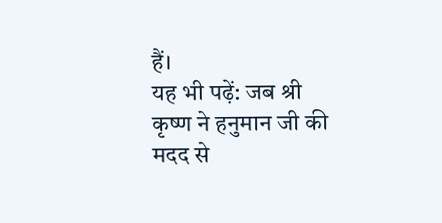हैं।
यह भी पढ़ें: जब श्री कृष्ण ने हनुमान जी की मदद से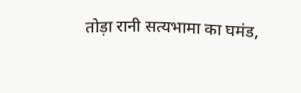तोड़ा रानी सत्यभामा का घमंड,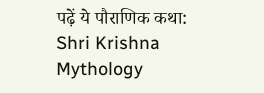पढ़ें ये पौराणिक कथा: Shri Krishna Mythology